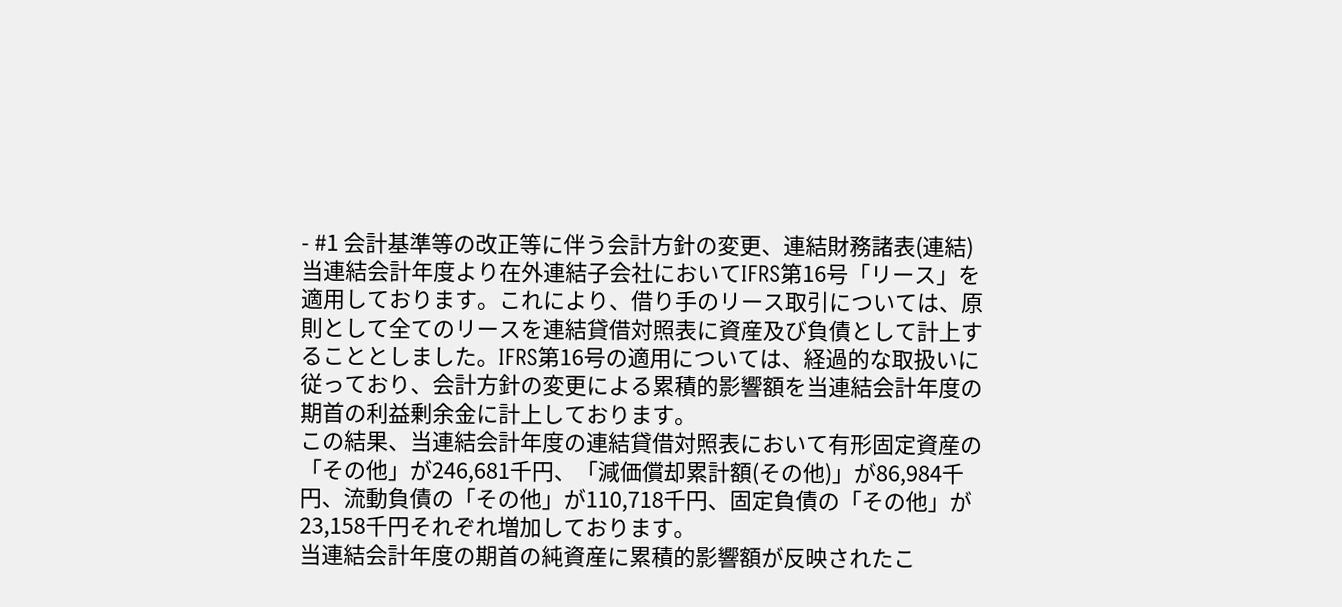- #1 会計基準等の改正等に伴う会計方針の変更、連結財務諸表(連結)
当連結会計年度より在外連結子会社においてIFRS第16号「リース」を適用しております。これにより、借り手のリース取引については、原則として全てのリースを連結貸借対照表に資産及び負債として計上することとしました。IFRS第16号の適用については、経過的な取扱いに従っており、会計方針の変更による累積的影響額を当連結会計年度の期首の利益剰余金に計上しております。
この結果、当連結会計年度の連結貸借対照表において有形固定資産の「その他」が246,681千円、「減価償却累計額(その他)」が86,984千円、流動負債の「その他」が110,718千円、固定負債の「その他」が23,158千円それぞれ増加しております。
当連結会計年度の期首の純資産に累積的影響額が反映されたこ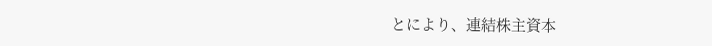とにより、連結株主資本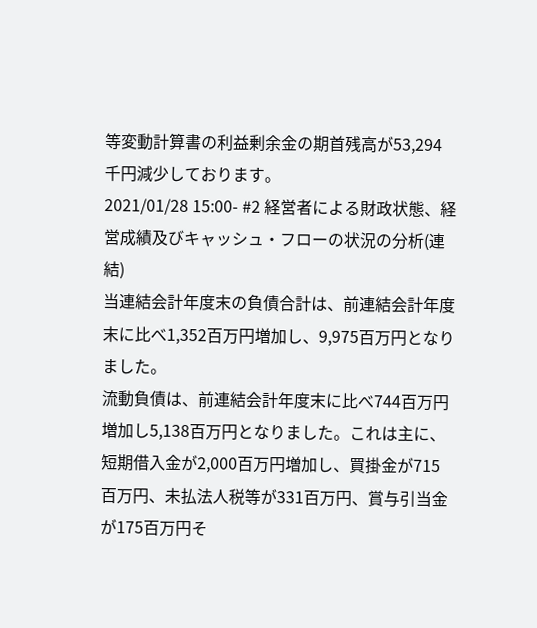等変動計算書の利益剰余金の期首残高が53,294千円減少しております。
2021/01/28 15:00- #2 経営者による財政状態、経営成績及びキャッシュ・フローの状況の分析(連結)
当連結会計年度末の負債合計は、前連結会計年度末に比べ1,352百万円増加し、9,975百万円となりました。
流動負債は、前連結会計年度末に比べ744百万円増加し5,138百万円となりました。これは主に、短期借入金が2,000百万円増加し、買掛金が715百万円、未払法人税等が331百万円、賞与引当金が175百万円そ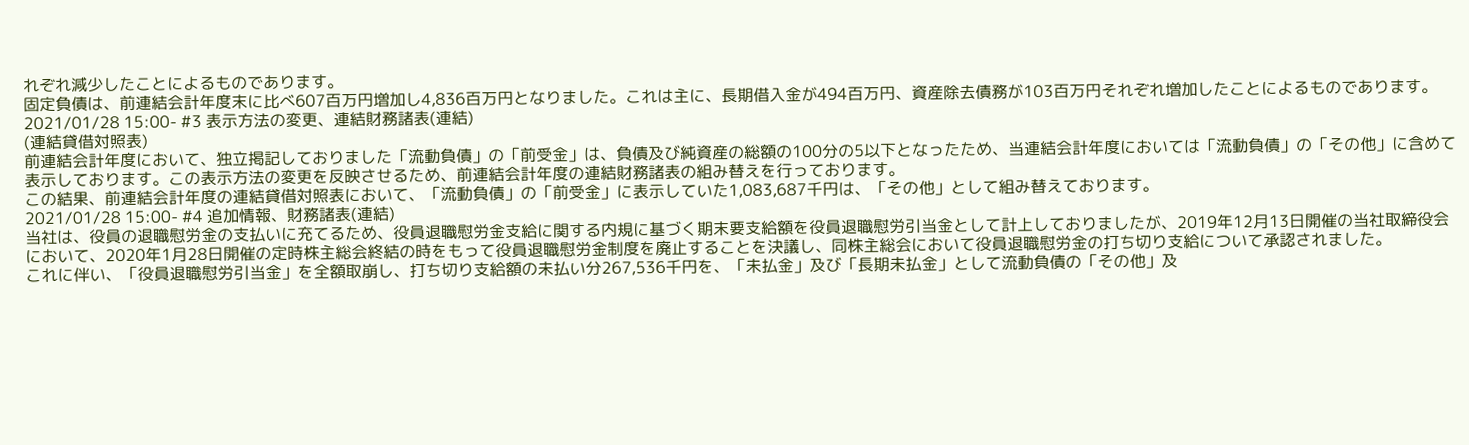れぞれ減少したことによるものであります。
固定負債は、前連結会計年度末に比べ607百万円増加し4,836百万円となりました。これは主に、長期借入金が494百万円、資産除去債務が103百万円それぞれ増加したことによるものであります。
2021/01/28 15:00- #3 表示方法の変更、連結財務諸表(連結)
(連結貸借対照表)
前連結会計年度において、独立掲記しておりました「流動負債」の「前受金」は、負債及び純資産の総額の100分の5以下となったため、当連結会計年度においては「流動負債」の「その他」に含めて表示しております。この表示方法の変更を反映させるため、前連結会計年度の連結財務諸表の組み替えを行っております。
この結果、前連結会計年度の連結貸借対照表において、「流動負債」の「前受金」に表示していた1,083,687千円は、「その他」として組み替えております。
2021/01/28 15:00- #4 追加情報、財務諸表(連結)
当社は、役員の退職慰労金の支払いに充てるため、役員退職慰労金支給に関する内規に基づく期末要支給額を役員退職慰労引当金として計上しておりましたが、2019年12月13日開催の当社取締役会において、2020年1月28日開催の定時株主総会終結の時をもって役員退職慰労金制度を廃止することを決議し、同株主総会において役員退職慰労金の打ち切り支給について承認されました。
これに伴い、「役員退職慰労引当金」を全額取崩し、打ち切り支給額の未払い分267,536千円を、「未払金」及び「長期未払金」として流動負債の「その他」及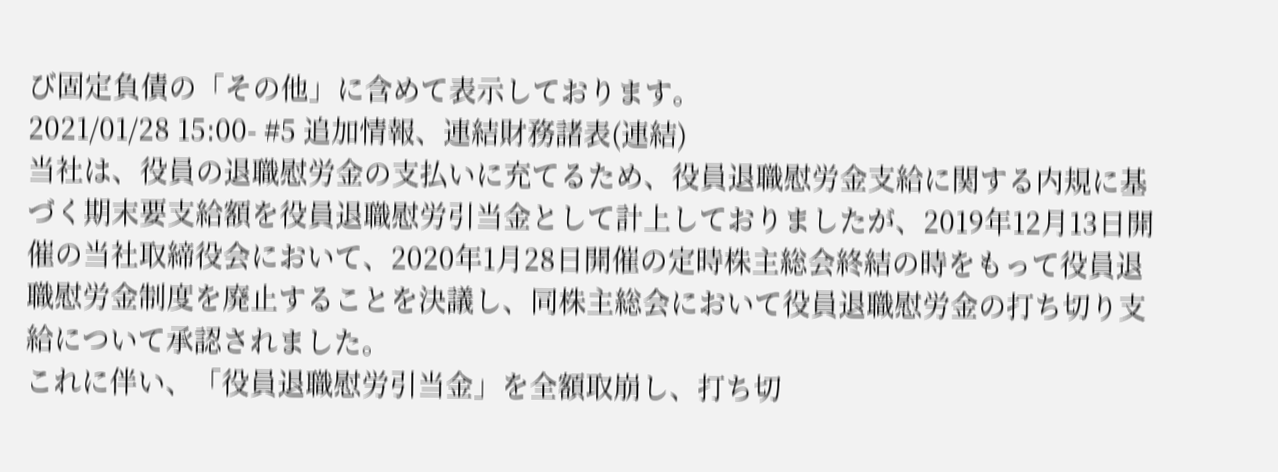び固定負債の「その他」に含めて表示しております。
2021/01/28 15:00- #5 追加情報、連結財務諸表(連結)
当社は、役員の退職慰労金の支払いに充てるため、役員退職慰労金支給に関する内規に基づく期末要支給額を役員退職慰労引当金として計上しておりましたが、2019年12月13日開催の当社取締役会において、2020年1月28日開催の定時株主総会終結の時をもって役員退職慰労金制度を廃止することを決議し、同株主総会において役員退職慰労金の打ち切り支給について承認されました。
これに伴い、「役員退職慰労引当金」を全額取崩し、打ち切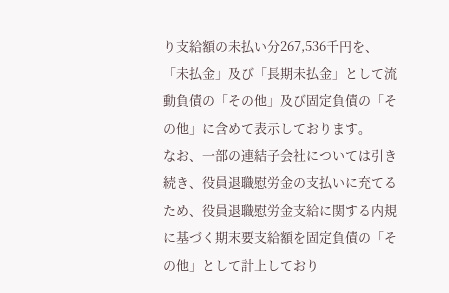り支給額の未払い分267,536千円を、「未払金」及び「長期未払金」として流動負債の「その他」及び固定負債の「その他」に含めて表示しております。
なお、一部の連結子会社については引き続き、役員退職慰労金の支払いに充てるため、役員退職慰労金支給に関する内規に基づく期末要支給額を固定負債の「その他」として計上しており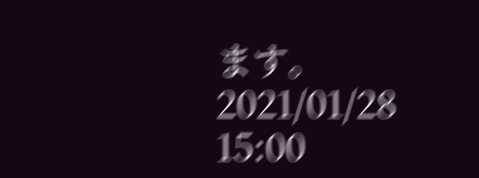ます。
2021/01/28 15:00